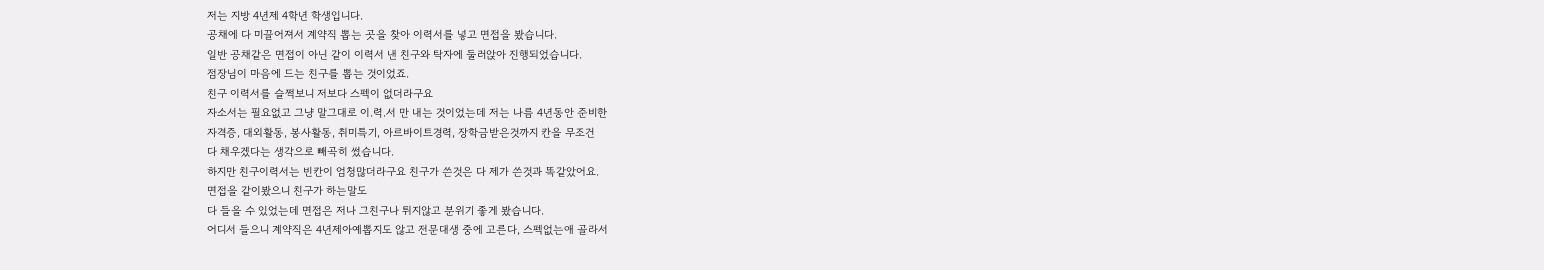저는 지방 4년제 4학년 학생입니다.
공채에 다 미끌어져서 계약직 뽑는 곳을 찾아 이력서를 넣고 면접을 봤습니다.
일반 공채같은 면접이 아닌 같이 이력서 낸 친구와 탁자에 둘러앉아 진행되었습니다.
점장님이 마음에 드는 친구를 뽑는 것이었죠.
친구 이력서를 슬쩍보니 저보다 스펙이 없더라구요
자소서는 필요없고 그냥 말그대로 이.력.서 만 내는 것이었는데 저는 나름 4년동안 준비한
자격증, 대외활동, 봉사활동, 취미특기, 아르바이트경력, 장학금받은것까지 칸을 무조건
다 채우겠다는 생각으로 빼곡히 썼습니다.
하지만 친구이력서는 빈칸이 엄청많더라구요 친구가 쓴것은 다 제가 쓴것과 똑같았어요.
면접을 같이봤으니 친구가 하는말도
다 들을 수 있었는데 면접은 저나 그친구나 튀지않고 분위기 좋게 봤습니다.
어디서 들으니 계약직은 4년제아예뽑지도 않고 전문대생 중에 고른다, 스펙없는애 골라서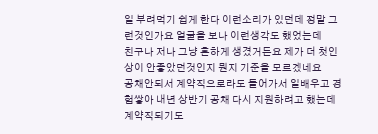일 부려먹기 쉽게 한다 이런소리가 있던데 정말 그런것인가요 얼굴을 보나 이런생각도 했었는데
친구나 저나 그냥 흔하게 생겼거든요 제가 더 첫인상이 안좋았던것인지 뭔지 기준을 모르겠네요
공채안되서 계약직으로라도 들어가서 일배우고 경험쌓아 내년 상반기 공채 다시 지원하려고 했는데 계약직되기도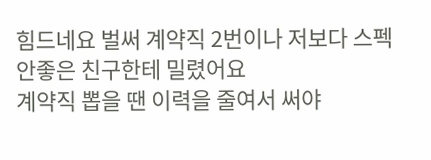힘드네요 벌써 계약직 2번이나 저보다 스펙 안좋은 친구한테 밀렸어요
계약직 뽑을 땐 이력을 줄여서 써야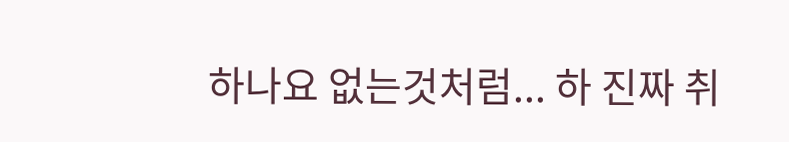하나요 없는것처럼... 하 진짜 취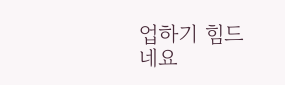업하기 힘드네요